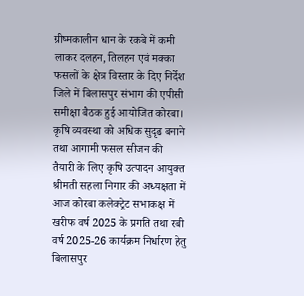ग्रीष्मकालीन धान के रकबे में कमी लाकर दलहन, तिलहन एवं मक्का फसलों के क्षेत्र विस्तार के दिए निर्देश
जिले में बिलासपुर संभाग की एपीसी समीक्षा बैठक हुई आयोजित कोरबा। कृषि व्यवस्था को अधिक सुदृढ बनाने तथा आगामी फसल सीजन की तैयारी के लिए कृषि उत्पादन आयुक्त श्रीमती सहला निगार की अध्यक्षता में आज कोरबा कलेक्ट्रेट सभाकक्ष में खरीफ वर्ष 2025 के प्रगति तथा रबी वर्ष 2025-26 कार्यक्रम निर्धारण हेतु बिलासपुर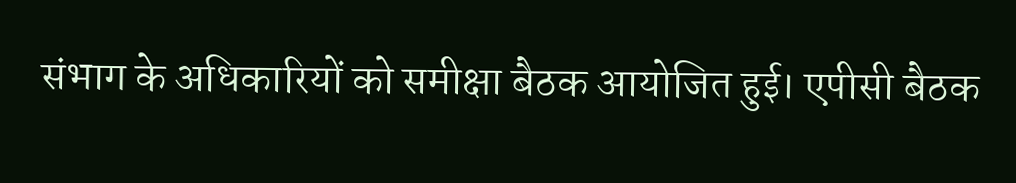संभाग के अधिकारियों को समीक्षा बैठक आयोजित हुई। एपीसी बैठक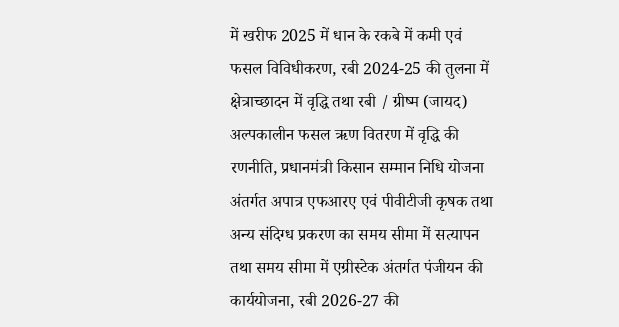में खरीफ 2025 में धान के रकबे में कमी एवं फसल विविधीकरण, रबी 2024-25 की तुलना में क्षेत्राच्छादन में वृद्धि तथा रबी / ग्रीष्म (जायद) अल्पकालीन फसल ऋण वितरण में वृद्धि की रणनीति, प्रधानमंत्री किसान सम्मान निधि योजना अंतर्गत अपात्र एफआरए एवं पीवीटीजी कृषक तथा अन्य संदिग्ध प्रकरण का समय सीमा में सत्यापन तथा समय सीमा में एग्रीस्टेक अंतर्गत पंजीयन की कार्ययोजना, रबी 2026-27 की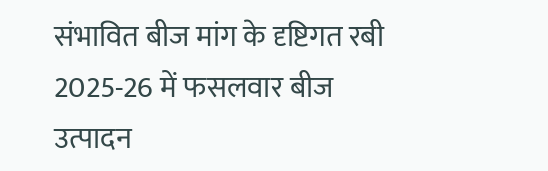संभावित बीज मांग के दृष्टिगत रबी 2025-26 में फसलवार बीज उत्पादन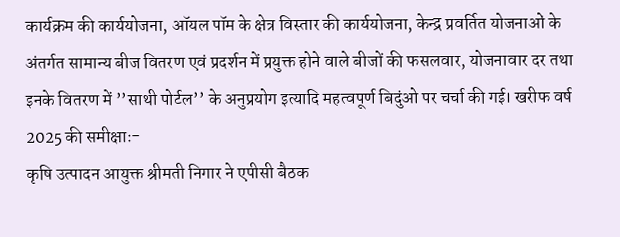कार्यक्रम की कार्ययोजना, ऑयल पॉम के क्षेत्र विस्तार की कार्ययोजना, केन्द्र प्रवर्तित योजनाओं के अंतर्गत सामान्य बीज वितरण एवं प्रदर्शन में प्रयुक्त होने वाले बीजों की फसलवार, योजनावार दर तथा इनके वितरण में ’’साथी पोर्टल’’ के अनुप्रयोग इत्यादि महत्वपूर्ण बिदुंओ पर चर्चा की गई। खरीफ वर्ष 2025 की समीक्षाः-
कृषि उत्पादन आयुक्त श्रीमती निगार ने एपीसी बैठक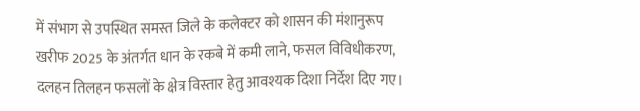में संभाग से उपस्थित समस्त जिले के कलेक्टर को शासन की मंशानुरूप खरीफ 2025 के अंतर्गत धान के रकबे में कमी लाने, फसल विविधीकरण, दलहन तिलहन फसलों के क्षेत्र विस्तार हेतु आवश्यक दिशा निर्देश दिए गए।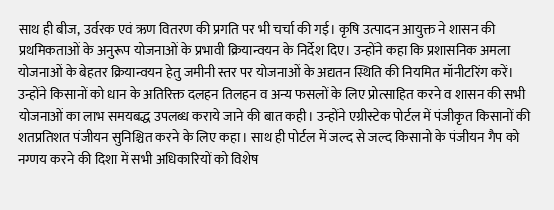साथ ही बीज, उर्वरक एवं ऋण वितरण की प्रगति पर भी चर्चा की गई। कृषि उत्पादन आयुक्त ने शासन की प्रथमिकताओं के अनुरूप योजनाओं के प्रभावी क्रियान्वयन के निर्देश दिए। उन्होंने कहा कि प्रशासनिक अमला योजनाओं के बेहतर क्रियान्वयन हेतु जमीनी स्तर पर योजनाओं के अद्यतन स्थिति की नियमित मॉनीटरिंग करें। उन्होंने किसानों को धान के अतिरिक्त दलहन तिलहन व अन्य फसलों के लिए प्रोत्साहित करने व शासन की सभी योजनाओं का लाभ समयबद्ध उपलब्ध कराये जाने की बात कही। उन्होंने एग्रीस्टेक पोर्टल में पंजीकृत किसानों की शतप्रतिशत पंजीयन सुनिश्चित करने के लिए कहा। साथ ही पोर्टल में जल्द से जल्द किसानो के पंजीयन गैप को नग्णय करने की दिशा में सभी अधिकारियों को विशेष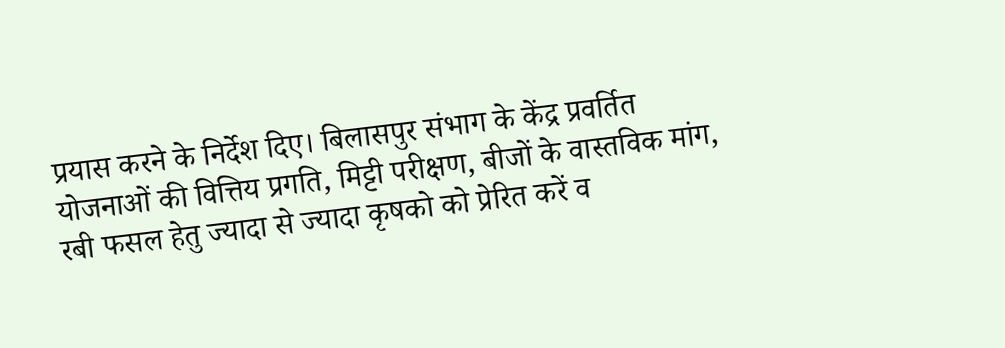प्रयास करने के निर्देश दिए। बिलासपुर संभाग के केंद्र प्रवर्तित योजनाओं की वित्तिय प्रगति, मिट्टी परीक्षण, बीजों के वास्तविक मांग, रबी फसल हेतु ज्यादा से ज्यादा कृषको को प्रेरित करें व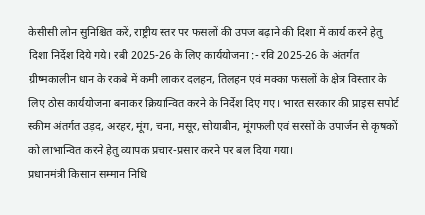केसीसी लोन सुनिश्चित करें, राष्ट्रीय स्तर पर फसलों की उपज बढ़ाने की दिशा में कार्य करने हेतु दिशा निर्देश दिये गये। रबी 2025-26 के लिए कार्ययोजना :- रवि 2025-26 के अंतर्गत ग्रीष्मकालीन धान के रकबे में कमी लाकर दलहन, तिलहन एवं मक्का फसलों के क्षेत्र विस्तार के लिए ठोस कार्ययोजना बनाकर क्रियान्वित करने के निर्देश दिए गए। भारत सरकार की प्राइस सपोर्ट स्कीम अंतर्गत उड़द, अरहर, मूंग, चना, मसूर, सोयाबीन, मूंगफली एवं सरसों के उपार्जन से कृषकों को लाभान्वित करने हेतु व्यापक प्रचार-प्रसार करने पर बल दिया गया।
प्रधानमंत्री किसान सम्मान निधि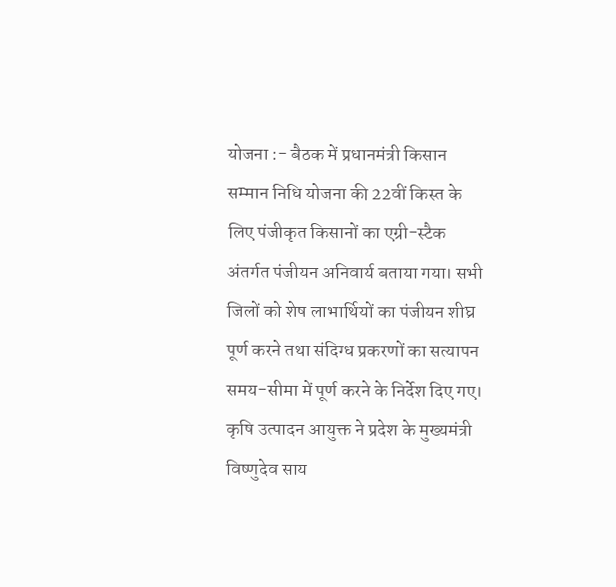योजना :- बैठक में प्रधानमंत्री किसान सम्मान निधि योजना की 22वीं किस्त के लिए पंजीकृत किसानों का एग्री-स्टैक अंतर्गत पंजीयन अनिवार्य बताया गया। सभी जिलों को शेष लाभार्थियों का पंजीयन शीघ्र पूर्ण करने तथा संदिग्ध प्रकरणों का सत्यापन समय-सीमा में पूर्ण करने के निर्देश दिए गए। कृषि उत्पादन आयुक्त ने प्रदेश के मुख्यमंत्री विष्णुदेव साय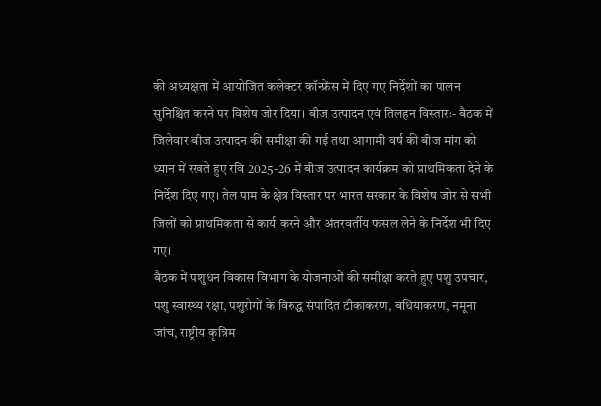की अध्यक्षता में आयोजित कलेक्टर कॉन्फ्रेंस में दिए गए निर्देशों का पालन सुनिश्चित करने पर विशेष जोर दिया। बीज उत्पादन एवं तिलहन विस्तारः- बैठक में जिलेवार बीज उत्पादन की समीक्षा की गई तथा आगामी वर्ष की बीज मांग को ध्यान में रखते हुए रवि 2025-26 में बीज उत्पादन कार्यक्रम को प्राथमिकता देने के निर्देश दिए गए। तेल पाम के क्षेत्र विस्तार पर भारत सरकार के विशेष जोर से सभी जिलों को प्राथमिकता से कार्य करने और अंतरवर्तीय फसल लेने के निर्देश भी दिए गए।
बैठक में पशुधन विकास विभाग के योजनाओं की समीक्षा करते हुए पशु उपचार, पशु स्वास्थ्य रक्षा, पशुरोगों के विरुद्ध संपादित टीकाकरण, बधियाकरण, नमूना जांच, राष्ट्रीय कृत्रिम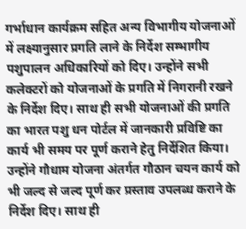गर्भाधान कार्यक्रम सहित अन्य विभागीय योजनाओं में लक्ष्यानुसार प्रगति लाने के निर्देश सम्भागीय पशुपालन अधिकारियों को दिए। उन्होंने सभी कलेक्टरों को योजनाओं के प्रगति में निगरानी रखने के निर्देश दिए। साथ ही सभी योजनाओं की प्रगति का भारत पशु धन पोर्टल में जानकारी प्रविष्टि का कार्य भी समय पर पूर्ण कराने हेतु निर्देशित किया। उन्होंने गौधाम योजना अंतर्गत गौठान चयन कार्य को भी जल्द से जल्द पूर्ण कर प्रस्ताव उपलब्ध कराने के निर्देश दिए। साथ ही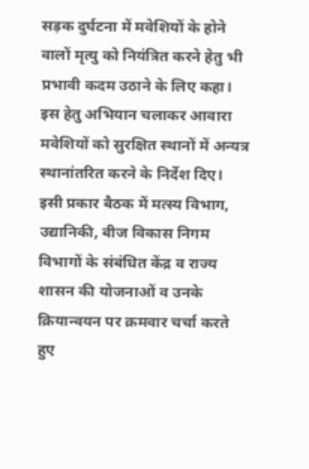सड़क दुर्घटना में मवेशियों के होने वालों मृत्यु को नियंत्रित करने हेतु भी प्रभावी कदम उठाने के लिए कहा। इस हेतु अभियान चलाकर आवारा मवेशियों को सुरक्षित स्थानों में अन्यत्र स्थानांतरित करने के निर्देश दिए। इसी प्रकार बैठक में मत्स्य विभाग, उद्यानिकी, बीज विकास निगम विभागों के संबंधित केंद्र व राज्य शासन की योजनाओं व उनके क्रियान्वयन पर क्रमवार चर्चा करते हुए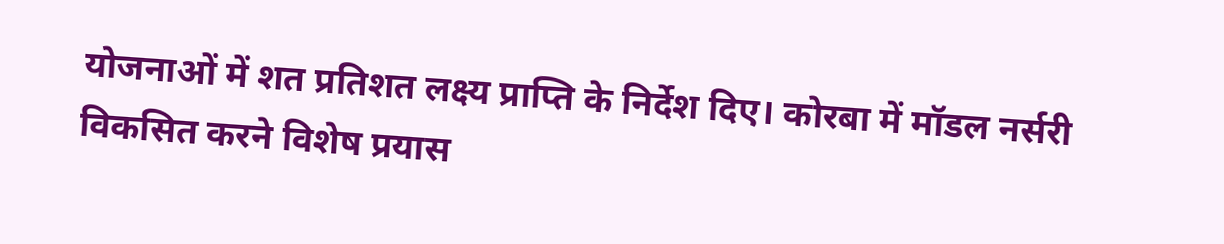योजनाओं में शत प्रतिशत लक्ष्य प्राप्ति के निर्देश दिए। कोरबा में मॉडल नर्सरी विकसित करने विशेष प्रयास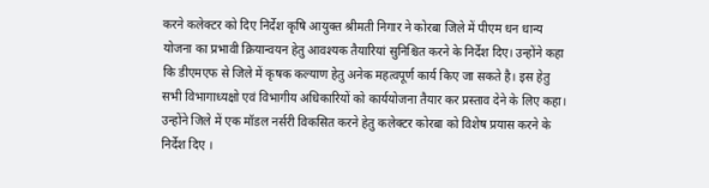करने कलेक्टर को दिए निर्देश कृषि आयुक्त श्रीमती निगार ने कोरबा जिले में पीएम धन धान्य योजना का प्रभावी क्रियान्वयन हेतु आवश्यक तैयारियां सुनिश्चित करने के निर्देश दिए। उन्होंने कहा कि डीएमएफ से जिले में कृषक कल्याण हेतु अनेक महत्वपूर्ण कार्य किए जा सकते है। इस हेतु सभी विभागाध्यक्षो एवं विभागीय अधिकारियों को कार्ययोजना तैयार कर प्रस्ताव देने के लिए कहा। उन्होंने जिले में एक मॉडल नर्सरी विकसित करने हेतु कलेक्टर कोरबा को विशेष प्रयास करने के निर्देश दिए ।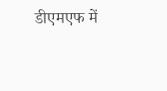डीएमएफ में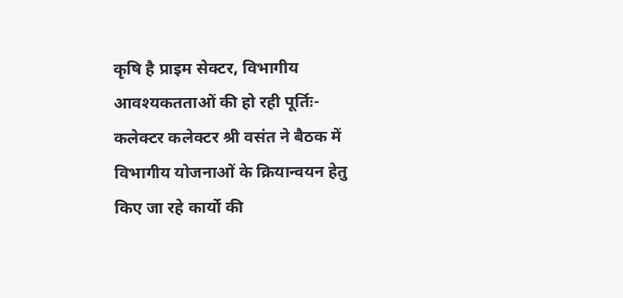कृषि है प्राइम सेक्टर, विभागीय आवश्यकतताओं की हो रही पूर्तिः- कलेक्टर कलेक्टर श्री वसंत ने बैठक में विभागीय योजनाओं के क्रियान्वयन हेतु किए जा रहे कार्यो की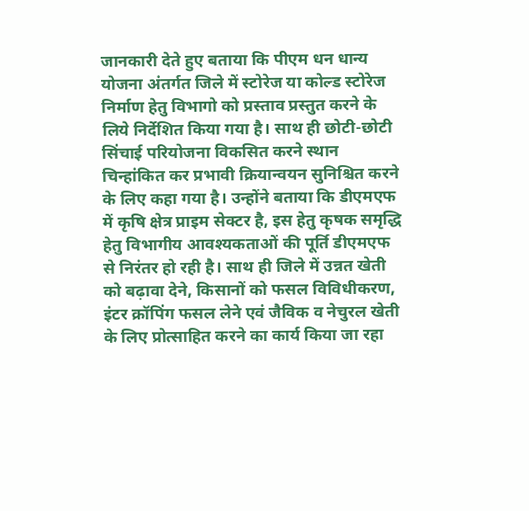जानकारी देते हुए बताया कि पीएम धन धान्य योजना अंतर्गत जिले में स्टोरेज या कोल्ड स्टोरेज निर्माण हेतु विभागो को प्रस्ताव प्रस्तुत करने के लिये निर्देशित किया गया है। साथ ही छोटी-छोटी सिंचाई परियोजना विकसित करने स्थान चिन्हांकित कर प्रभावी क्रियान्वयन सुनिश्चित करने के लिए कहा गया है। उन्होंने बताया कि डीएमएफ में कृषि क्षेत्र प्राइम सेक्टर है, इस हेतु कृषक समृद्धि हेतु विभागीय आवश्यकताओं की पूर्ति डीएमएफ से निरंतर हो रही है। साथ ही जिले में उन्नत खेती को बढ़ावा देने, किसानों को फसल विविधीकरण, इंटर क्रॉपिंग फसल लेने एवं जैविक व नेचुरल खेती के लिए प्रोत्साहित करने का कार्य किया जा रहा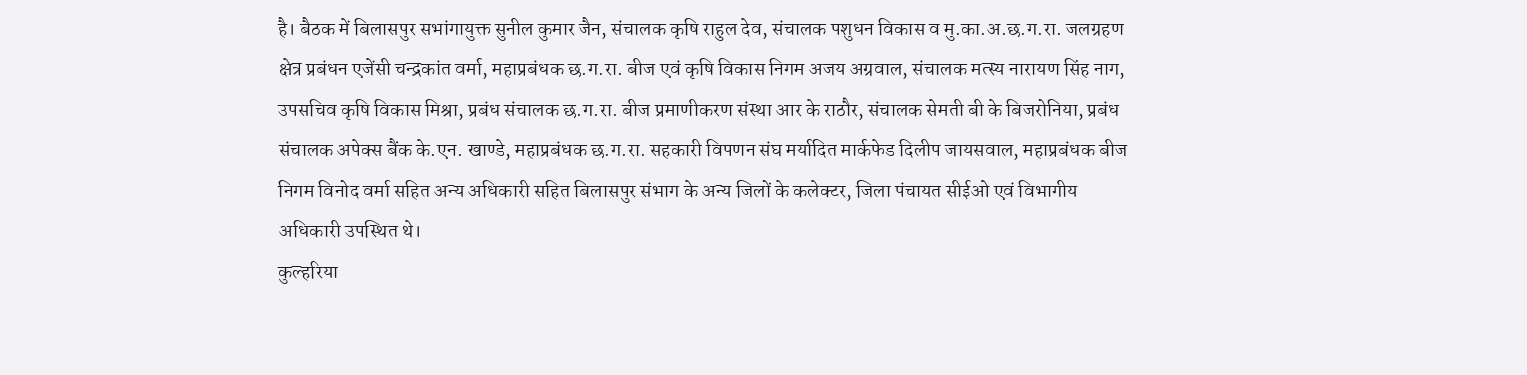है। बैठक में बिलासपुर सभांगायुक्त सुनील कुमार जैन, संचालक कृषि राहुल देव, संचालक पशुधन विकास व मु.का.अ.छ.ग.रा. जलग्रहण क्षेत्र प्रबंधन एजेंसी चन्द्रकांत वर्मा, महाप्रबंधक छ.ग.रा. बीज एवं कृषि विकास निगम अजय अग्रवाल, संचालक मत्स्य नारायण सिंह नाग, उपसचिव कृषि विकास मिश्रा, प्रबंध संचालक छ.ग.रा. बीज प्रमाणीकरण संस्था आर के राठौर, संचालक सेमती बी के बिजरोनिया, प्रबंध संचालक अपेक्स बैंक के.एन. खाण्डे, महाप्रबंधक छ.ग.रा. सहकारी विपणन संघ मर्यादित मार्कफेड दिलीप जायसवाल, महाप्रबंधक बीज निगम विनोद वर्मा सहित अन्य अधिकारी सहित बिलासपुर संभाग के अन्य जिलों के कलेक्टर, जिला पंचायत सीईओ एवं विभागीय अधिकारी उपस्थित थे।
कुल्हरिया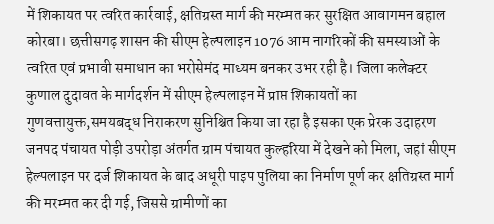में शिकायत पर त्वरित कार्रवाई, क्षतिग्रस्त मार्ग की मरम्मत कर सुरक्षित आवागमन बहाल
कोरबा। छत्तीसगढ़ शासन की सीएम हेल्पलाइन 1076 आम नागरिकों की समस्याओं के त्वरित एवं प्रभावी समाधान का भरोसेमंद माध्यम बनकर उभर रही है। जिला कलेक्टर कुणाल दुदावत के मार्गदर्शन में सीएम हेल्पलाइन में प्राप्त शिकायतों का गुणवत्तायुक्त,समयबद्ध निराकरण सुनिश्चित किया जा रहा है इसका एक प्रेरक उदाहरण जनपद पंचायत पोड़ी उपरोड़ा अंतर्गत ग्राम पंचायत कुल्हरिया में देखने को मिला, जहां सीएम हेल्पलाइन पर दर्ज शिकायत के बाद अधूरी पाइप पुलिया का निर्माण पूर्ण कर क्षतिग्रस्त मार्ग की मरम्मत कर दी गई, जिससे ग्रामीणों का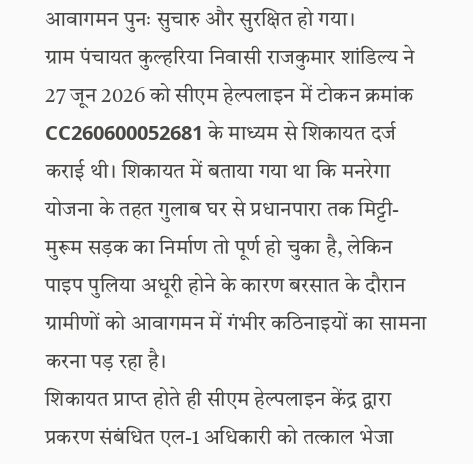आवागमन पुनः सुचारु और सुरक्षित हो गया।
ग्राम पंचायत कुल्हरिया निवासी राजकुमार शांडिल्य ने 27 जून 2026 को सीएम हेल्पलाइन में टोकन क्रमांक CC260600052681 के माध्यम से शिकायत दर्ज कराई थी। शिकायत में बताया गया था कि मनरेगा योजना के तहत गुलाब घर से प्रधानपारा तक मिट्टी-मुरूम सड़क का निर्माण तो पूर्ण हो चुका है, लेकिन पाइप पुलिया अधूरी होने के कारण बरसात के दौरान ग्रामीणों को आवागमन में गंभीर कठिनाइयों का सामना करना पड़ रहा है।
शिकायत प्राप्त होते ही सीएम हेल्पलाइन केंद्र द्वारा प्रकरण संबंधित एल-1 अधिकारी को तत्काल भेजा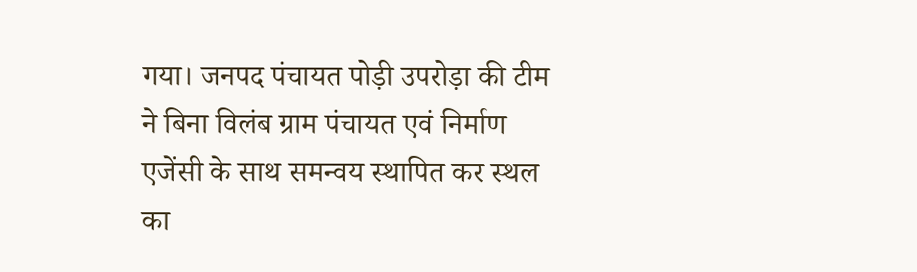गया। जनपद पंचायत पोड़ी उपरोड़ा की टीम ने बिना विलंब ग्राम पंचायत एवं निर्माण एजेंसी के साथ समन्वय स्थापित कर स्थल का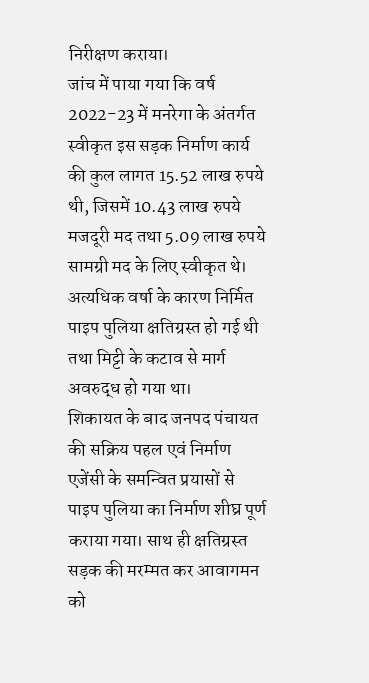निरीक्षण कराया।
जांच में पाया गया कि वर्ष 2022-23 में मनरेगा के अंतर्गत स्वीकृत इस सड़क निर्माण कार्य की कुल लागत 15.52 लाख रुपये थी, जिसमें 10.43 लाख रुपये मजदूरी मद तथा 5.09 लाख रुपये सामग्री मद के लिए स्वीकृत थे। अत्यधिक वर्षा के कारण निर्मित पाइप पुलिया क्षतिग्रस्त हो गई थी तथा मिट्टी के कटाव से मार्ग अवरुद्ध हो गया था।
शिकायत के बाद जनपद पंचायत की सक्रिय पहल एवं निर्माण एजेंसी के समन्वित प्रयासों से पाइप पुलिया का निर्माण शीघ्र पूर्ण कराया गया। साथ ही क्षतिग्रस्त सड़क की मरम्मत कर आवागमन को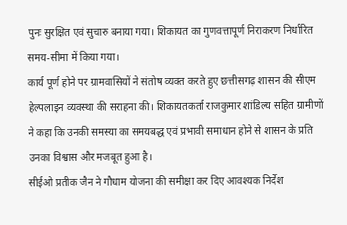पुनः सुरक्षित एवं सुचारु बनाया गया। शिकायत का गुणवत्तापूर्ण निराकरण निर्धारित समय-सीमा में किया गया।
कार्य पूर्ण होने पर ग्रामवासियों ने संतोष व्यक्त करते हुए छत्तीसगढ़ शासन की सीएम हेल्पलाइन व्यवस्था की सराहना की। शिकायतकर्ता राजकुमार शांडिल्य सहित ग्रामीणों ने कहा कि उनकी समस्या का समयबद्ध एवं प्रभावी समाधान होने से शासन के प्रति उनका विश्वास और मजबूत हुआ है।
सीईओ प्रतीक जैन ने गौधाम योजना की समीक्षा कर दिए आवश्यक निर्देश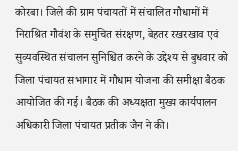कोरबा। जिले की ग्राम पंचायतों में संचालित गौधामों में निराश्रित गौवंश के समुचित संरक्षण, बेहतर रखरखाव एवं सुव्यवस्थित संचालन सुनिश्चित करने के उद्देश्य से बुधवार को जिला पंचायत सभागार में गौधाम योजना की समीक्षा बैठक आयोजित की गई। बैठक की अध्यक्षता मुख्य कार्यपालन अधिकारी जिला पंचायत प्रतीक जैन ने की।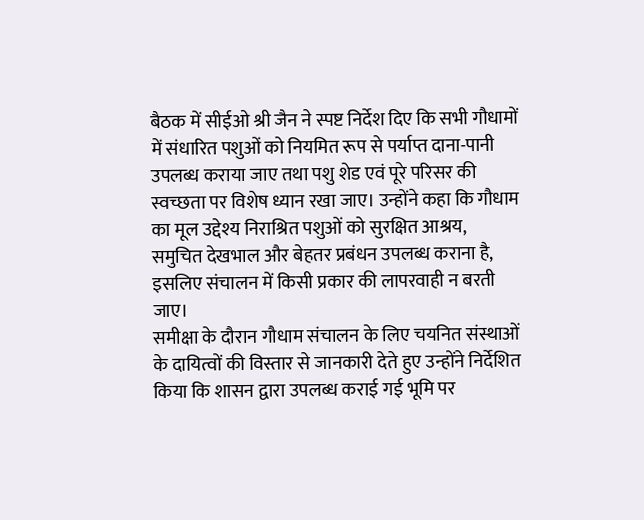बैठक में सीईओ श्री जैन ने स्पष्ट निर्देश दिए कि सभी गौधामों में संधारित पशुओं को नियमित रूप से पर्याप्त दाना-पानी उपलब्ध कराया जाए तथा पशु शेड एवं पूरे परिसर की स्वच्छता पर विशेष ध्यान रखा जाए। उन्होंने कहा कि गौधाम का मूल उद्देश्य निराश्रित पशुओं को सुरक्षित आश्रय, समुचित देखभाल और बेहतर प्रबंधन उपलब्ध कराना है, इसलिए संचालन में किसी प्रकार की लापरवाही न बरती जाए।
समीक्षा के दौरान गौधाम संचालन के लिए चयनित संस्थाओं के दायित्वों की विस्तार से जानकारी देते हुए उन्होंने निर्देशित किया कि शासन द्वारा उपलब्ध कराई गई भूमि पर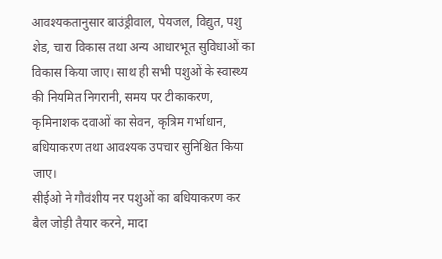आवश्यकतानुसार बाउंड्रीवाल, पेयजल, विद्युत, पशु शेड, चारा विकास तथा अन्य आधारभूत सुविधाओं का विकास किया जाए। साथ ही सभी पशुओं के स्वास्थ्य की नियमित निगरानी, समय पर टीकाकरण, कृमिनाशक दवाओं का सेवन, कृत्रिम गर्भाधान, बधियाकरण तथा आवश्यक उपचार सुनिश्चित किया जाए।
सीईओ ने गौवंशीय नर पशुओं का बधियाकरण कर बैल जोड़ी तैयार करने, मादा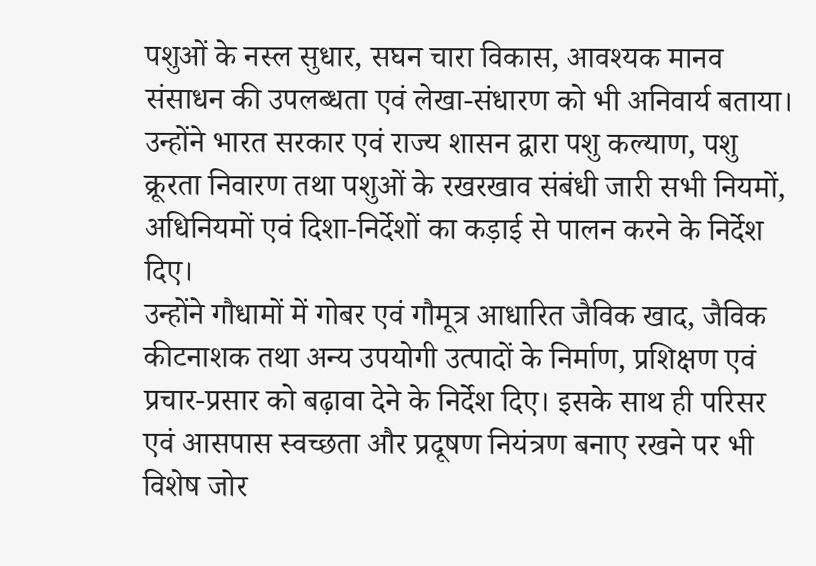पशुओं के नस्ल सुधार, सघन चारा विकास, आवश्यक मानव संसाधन की उपलब्धता एवं लेखा-संधारण को भी अनिवार्य बताया। उन्होंने भारत सरकार एवं राज्य शासन द्वारा पशु कल्याण, पशु क्रूरता निवारण तथा पशुओं के रखरखाव संबंधी जारी सभी नियमों, अधिनियमों एवं दिशा-निर्देशों का कड़ाई से पालन करने के निर्देश दिए।
उन्होंने गौधामों में गोबर एवं गौमूत्र आधारित जैविक खाद, जैविक कीटनाशक तथा अन्य उपयोगी उत्पादों के निर्माण, प्रशिक्षण एवं प्रचार-प्रसार को बढ़ावा देने के निर्देश दिए। इसके साथ ही परिसर एवं आसपास स्वच्छता और प्रदूषण नियंत्रण बनाए रखने पर भी विशेष जोर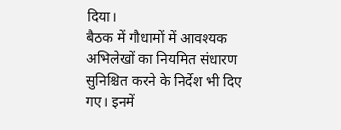दिया।
बैठक में गौधामों में आवश्यक अभिलेखों का नियमित संधारण सुनिश्चित करने के निर्देश भी दिए गए। इनमें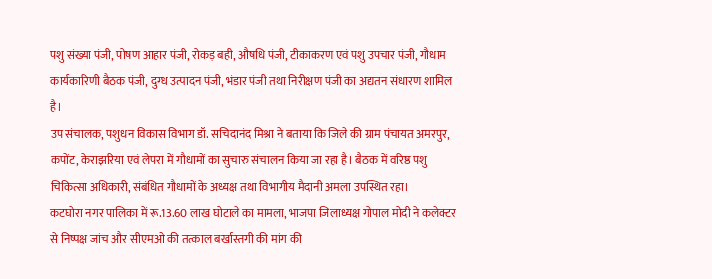पशु संख्या पंजी, पोषण आहार पंजी, रोकड़ बही, औषधि पंजी, टीकाकरण एवं पशु उपचार पंजी, गौधाम कार्यकारिणी बैठक पंजी, दुग्ध उत्पादन पंजी, भंडार पंजी तथा निरीक्षण पंजी का अद्यतन संधारण शामिल है।
उप संचालक, पशुधन विकास विभाग डॉ. सचिदानंद मिश्रा ने बताया कि जिले की ग्राम पंचायत अमरपुर, कपोंट, केराझरिया एवं लेपरा में गौधामों का सुचारु संचालन किया जा रहा है। बैठक में वरिष्ठ पशु चिकित्सा अधिकारी, संबंधित गौधामों के अध्यक्ष तथा विभागीय मैदानी अमला उपस्थित रहा।
कटघोरा नगर पालिका में रू.13.60 लाख घोटाले का मामला, भाजपा जिलाध्यक्ष गोपाल मोदी ने कलेक्टर से निष्पक्ष जांच और सीएमओ की तत्काल बर्खास्तगी की मांग की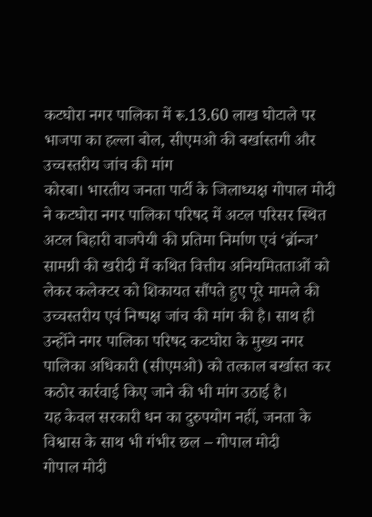कटघोरा नगर पालिका में रू.13.60 लाख घोटाले पर भाजपा का हल्ला बोल, सीएमओ की बर्खास्तगी और उच्चस्तरीय जांच की मांग
कोरबा। भारतीय जनता पार्टी के जिलाध्यक्ष गोपाल मोदी ने कटघोरा नगर पालिका परिषद में अटल परिसर स्थित अटल बिहारी वाजपेयी की प्रतिमा निर्माण एवं ‘ब्रॉन्ज’ सामग्री की खरीदी में कथित वित्तीय अनियमितताओं को लेकर कलेक्टर को शिकायत सौंपते हुए पूरे मामले की उच्चस्तरीय एवं निष्पक्ष जांच की मांग की है। साथ ही उन्होंने नगर पालिका परिषद कटघोरा के मुख्य नगर पालिका अधिकारी (सीएमओ) को तत्काल बर्खास्त कर कठोर कार्रवाई किए जाने की भी मांग उठाई है।
यह केवल सरकारी धन का दुरुपयोग नहीं, जनता के विश्वास के साथ भी गंभीर छल – गोपाल मोदी
गोपाल मोदी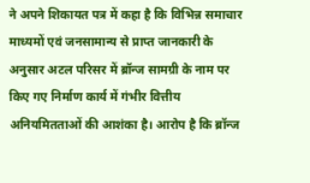ने अपने शिकायत पत्र में कहा है कि विभिन्न समाचार माध्यमों एवं जनसामान्य से प्राप्त जानकारी के अनुसार अटल परिसर में ब्रॉन्ज सामग्री के नाम पर किए गए निर्माण कार्य में गंभीर वित्तीय अनियमितताओं की आशंका है। आरोप है कि ब्रॉन्ज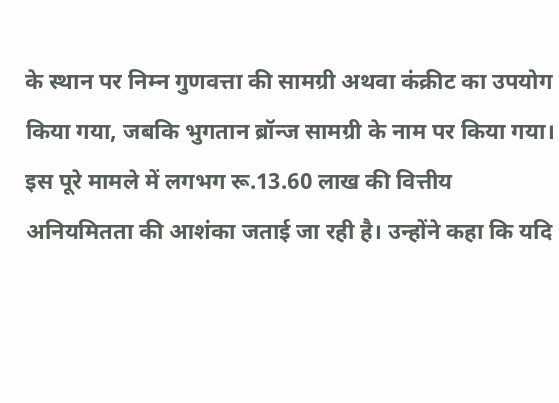के स्थान पर निम्न गुणवत्ता की सामग्री अथवा कंक्रीट का उपयोग किया गया, जबकि भुगतान ब्रॉन्ज सामग्री के नाम पर किया गया। इस पूरे मामले में लगभग रू.13.60 लाख की वित्तीय अनियमितता की आशंका जताई जा रही है। उन्होंने कहा कि यदि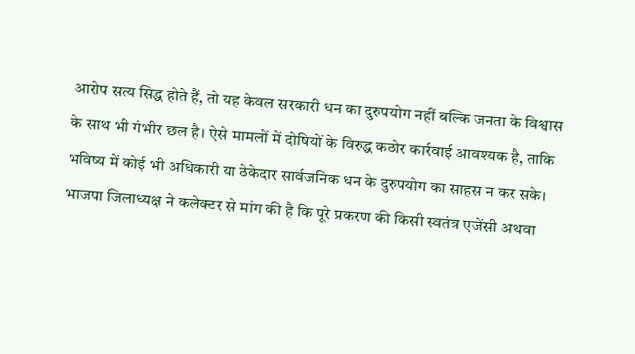आरोप सत्य सिद्ध होते हैं, तो यह केवल सरकारी धन का दुरुपयोग नहीं बल्कि जनता के विश्वास के साथ भी गंभीर छल है। ऐसे मामलों में दोषियों के विरुद्ध कठोर कार्रवाई आवश्यक है, ताकि भविष्य में कोई भी अधिकारी या ठेकेदार सार्वजनिक धन के दुरुपयोग का साहस न कर सके।
भाजपा जिलाध्यक्ष ने कलेक्टर से मांग की है कि पूरे प्रकरण की किसी स्वतंत्र एजेंसी अथवा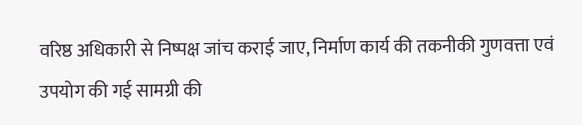वरिष्ठ अधिकारी से निष्पक्ष जांच कराई जाए, निर्माण कार्य की तकनीकी गुणवत्ता एवं उपयोग की गई सामग्री की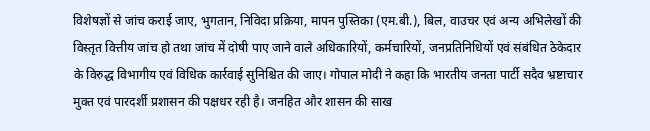विशेषज्ञों से जांच कराई जाए, भुगतान, निविदा प्रक्रिया, मापन पुस्तिका (एम.बी.), बिल, वाउचर एवं अन्य अभिलेखों की विस्तृत वित्तीय जांच हो तथा जांच में दोषी पाए जाने वाले अधिकारियों, कर्मचारियों, जनप्रतिनिधियों एवं संबंधित ठेकेदार के विरुद्ध विभागीय एवं विधिक कार्रवाई सुनिश्चित की जाए। गोपाल मोदी ने कहा कि भारतीय जनता पार्टी सदैव भ्रष्टाचार मुक्त एवं पारदर्शी प्रशासन की पक्षधर रही है। जनहित और शासन की साख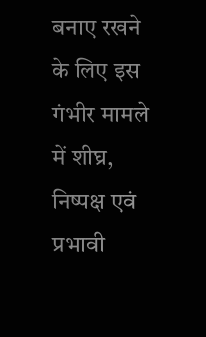बनाए रखने के लिए इस गंभीर मामले में शीघ्र, निष्पक्ष एवं प्रभावी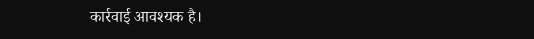कार्रवाई आवश्यक है।